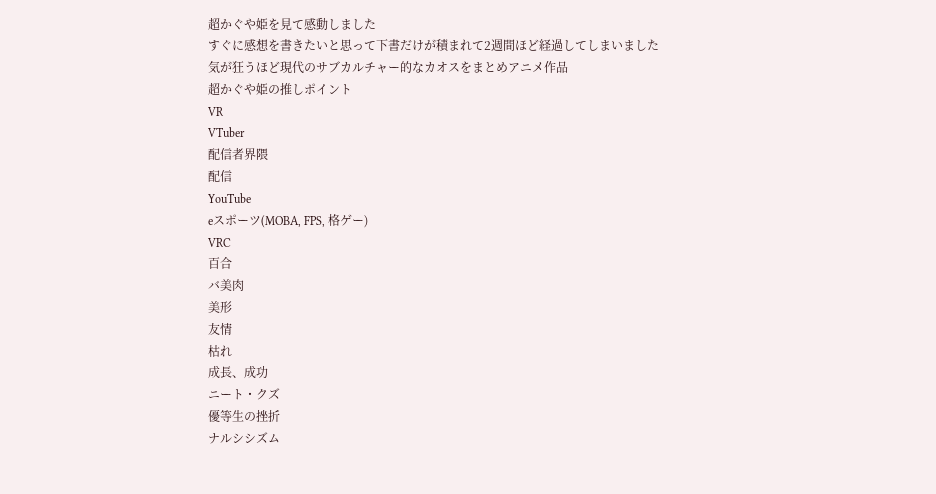超かぐや姫を見て感動しました
すぐに感想を書きたいと思って下書だけが積まれて2週間ほど経過してしまいました
気が狂うほど現代のサブカルチャー的なカオスをまとめアニメ作品
超かぐや姫の推しポイント
VR
VTuber
配信者界隈
配信
YouTube
eスポーツ(MOBA, FPS, 格ゲー)
VRC
百合
バ美肉
美形
友情
枯れ
成長、成功
ニート・クズ
優等生の挫折
ナルシシズム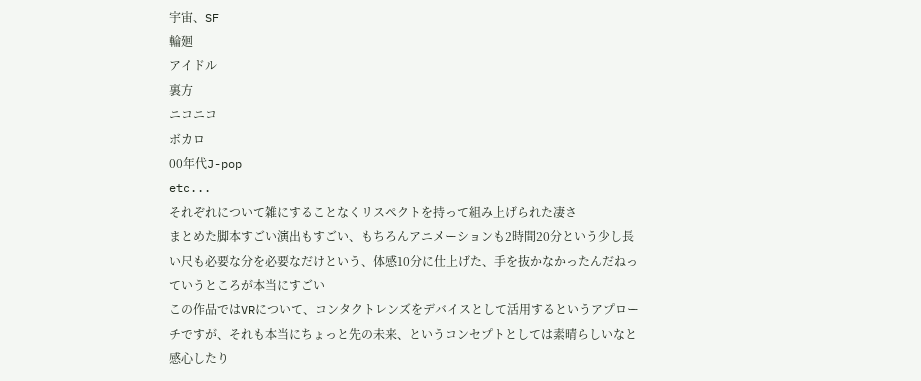宇宙、SF
輪廻
アイドル
裏方
ニコニコ
ボカロ
00年代J-pop
etc...
それぞれについて雑にすることなくリスペクトを持って組み上げられた凄さ
まとめた脚本すごい演出もすごい、もちろんアニメーションも2時間20分という少し長い尺も必要な分を必要なだけという、体感10分に仕上げた、手を抜かなかったんだねっていうところが本当にすごい
この作品ではVRについて、コンタクトレンズをデバイスとして活用するというアプローチですが、それも本当にちょっと先の未来、というコンセプトとしては素晴らしいなと感心したり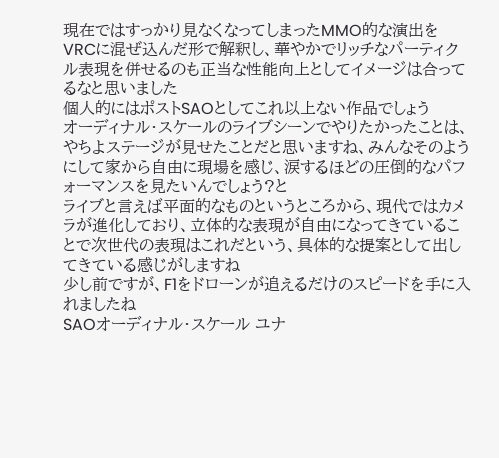現在ではすっかり見なくなってしまったMMO的な演出をVRCに混ぜ込んだ形で解釈し、華やかでリッチなパーティクル表現を併せるのも正当な性能向上としてイメージは合ってるなと思いました
個人的にはポストSAOとしてこれ以上ない作品でしょう
オーディナル・スケールのライブシーンでやりたかったことは、やちよステージが見せたことだと思いますね、みんなそのようにして家から自由に現場を感じ、涙するほどの圧倒的なパフォーマンスを見たいんでしょう?と
ライブと言えば平面的なものというところから、現代ではカメラが進化しており、立体的な表現が自由になってきていることで次世代の表現はこれだという、具体的な提案として出してきている感じがしますね
少し前ですが、F1をドローンが追えるだけのスピードを手に入れましたね
SAOオーディナル・スケール ユナ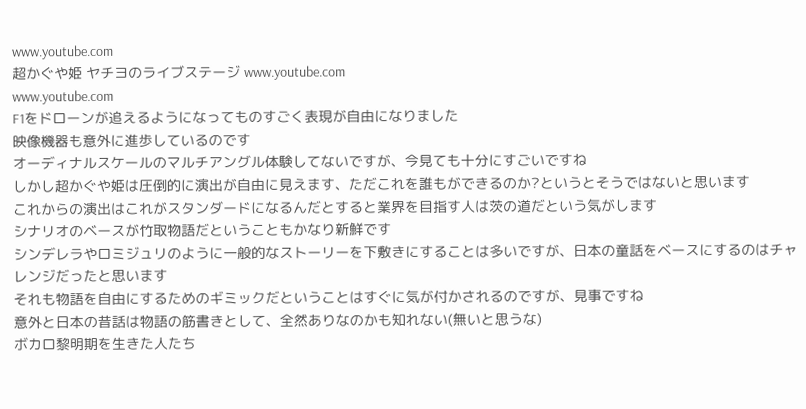www.youtube.com
超かぐや姫 ヤチヨのライブステージ www.youtube.com
www.youtube.com
F1をドローンが追えるようになってものすごく表現が自由になりました
映像機器も意外に進歩しているのです
オーディナルスケールのマルチアングル体験してないですが、今見ても十分にすごいですね
しかし超かぐや姫は圧倒的に演出が自由に見えます、ただこれを誰もができるのか?というとそうではないと思います
これからの演出はこれがスタンダードになるんだとすると業界を目指す人は茨の道だという気がします
シナリオのベースが竹取物語だということもかなり新鮮です
シンデレラやロミジュリのように一般的なストーリーを下敷きにすることは多いですが、日本の童話をベースにするのはチャレンジだったと思います
それも物語を自由にするためのギミックだということはすぐに気が付かされるのですが、見事ですね
意外と日本の昔話は物語の筋書きとして、全然ありなのかも知れない(無いと思うな)
ボカロ黎明期を生きた人たち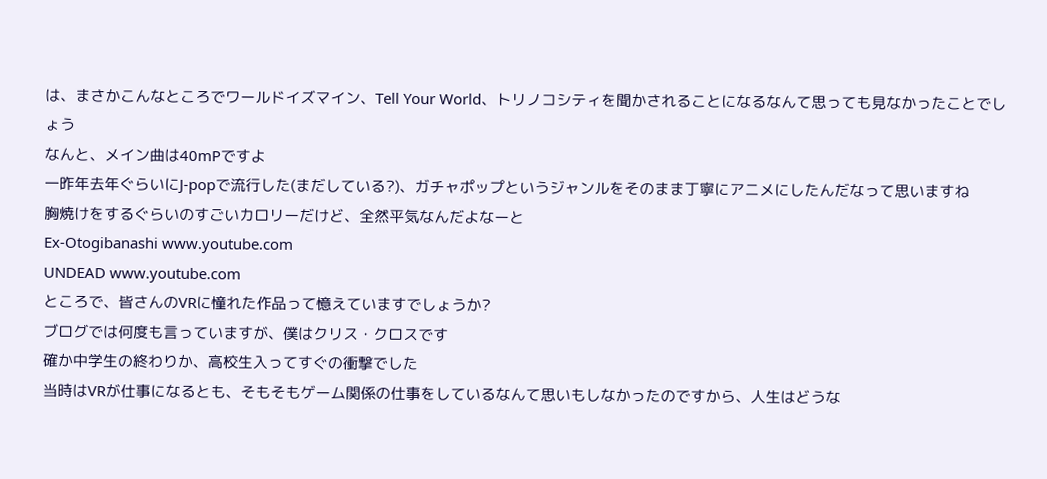は、まさかこんなところでワールドイズマイン、Tell Your World、トリノコシティを聞かされることになるなんて思っても見なかったことでしょう
なんと、メイン曲は40mPですよ
一昨年去年ぐらいにJ-popで流行した(まだしている?)、ガチャポップというジャンルをそのまま丁寧にアニメにしたんだなって思いますね
胸焼けをするぐらいのすごいカロリーだけど、全然平気なんだよなーと
Ex-Otogibanashi www.youtube.com
UNDEAD www.youtube.com
ところで、皆さんのVRに憧れた作品って憶えていますでしょうか?
ブログでは何度も言っていますが、僕はクリス・クロスです
確か中学生の終わりか、高校生入ってすぐの衝撃でした
当時はVRが仕事になるとも、そもそもゲーム関係の仕事をしているなんて思いもしなかったのですから、人生はどうな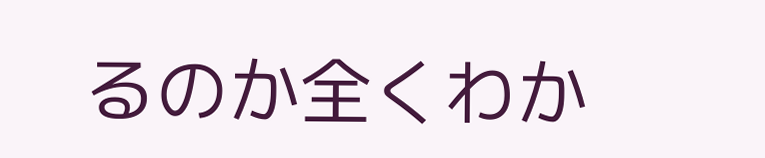るのか全くわか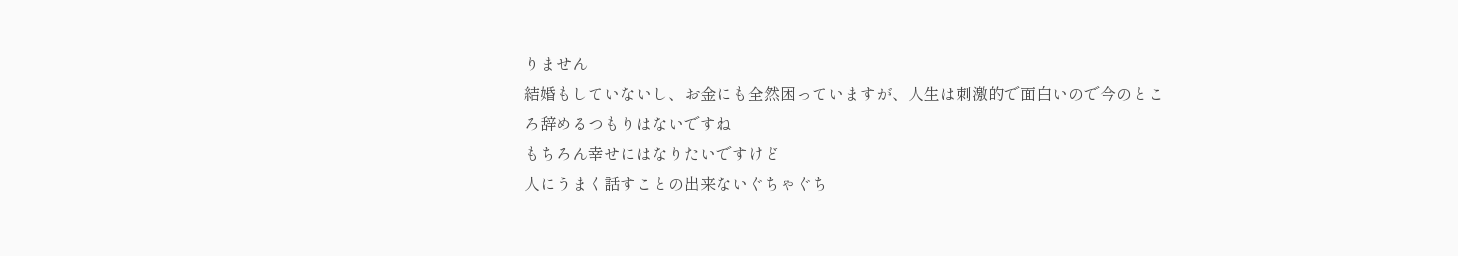りません
結婚もしていないし、お金にも全然困っていますが、人生は刺激的で面白いので今のところ辞めるつもりはないですね
もちろん幸せにはなりたいですけど
人にうまく話すことの出来ないぐちゃぐち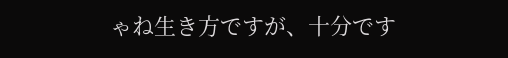ゃね生き方ですが、十分です